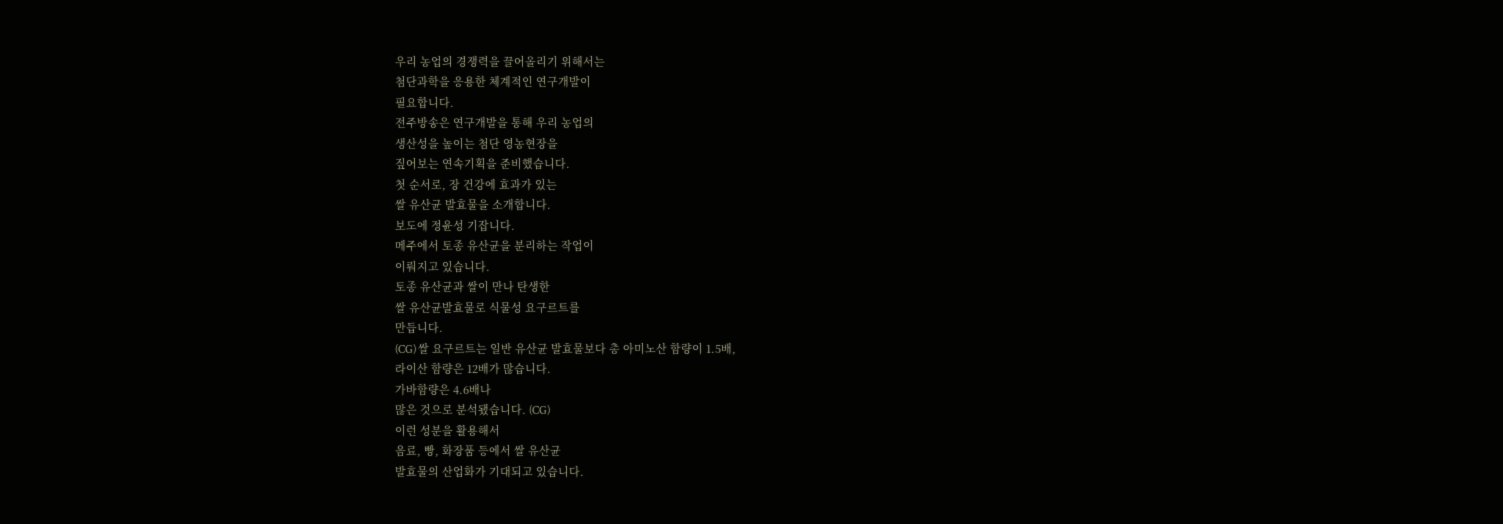우리 농업의 경쟁력을 끌어올리기 위해서는
첨단과학을 응용한 체계적인 연구개발이
필요합니다.
전주방송은 연구개발을 통해 우리 농업의
생산성을 높이는 첨단 영농현장을
짚어보는 연속기획을 준비했습니다.
첫 순서로, 장 건강에 효과가 있는
쌀 유산균 발효물을 소개합니다.
보도에 정윤성 기잡니다.
메주에서 토종 유산균을 분리하는 작업이
이뤄지고 있습니다.
토종 유산균과 쌀이 만나 탄생한
쌀 유산균발효물로 식물성 요구르트를
만듭니다.
(CG) 쌀 요구르트는 일반 유산균 발효물보다 총 아미노산 함량이 1.5배,
라이산 함량은 12배가 많습니다.
가바함량은 4.6배나
많은 것으로 분석됐습니다. (CG)
이런 성분을 활용해서
음료, 빵, 화장품 등에서 쌀 유산균
발효물의 산업화가 기대되고 있습니다.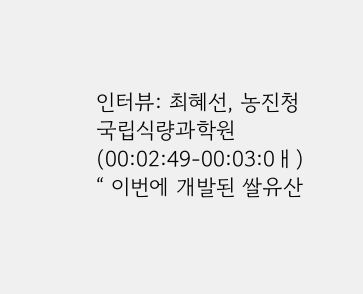인터뷰: 최혜선, 농진청 국립식량과학원
(00:02:49-00:03:0ㅐ)
“ 이번에 개발된 쌀유산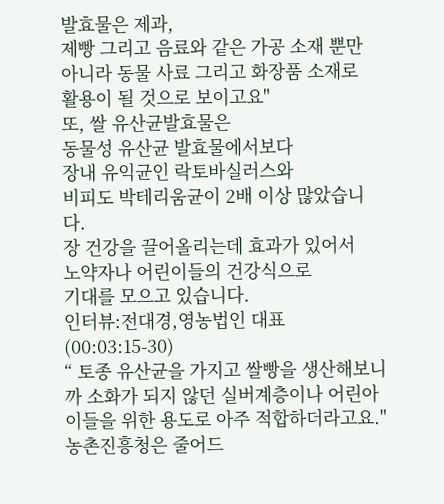발효물은 제과,
제빵 그리고 음료와 같은 가공 소재 뿐만
아니라 동물 사료 그리고 화장품 소재로
활용이 될 것으로 보이고요"
또, 쌀 유산균발효물은
동물성 유산균 발효물에서보다
장내 유익균인 락토바실러스와
비피도 박테리움균이 2배 이상 많았습니다.
장 건강을 끌어올리는데 효과가 있어서
노약자나 어린이들의 건강식으로
기대를 모으고 있습니다.
인터뷰:전대경,영농법인 대표(00:03:15-30)
“ 토종 유산균을 가지고 쌀빵을 생산해보니까 소화가 되지 않던 실버계층이나 어린아이들을 위한 용도로 아주 적합하더라고요."
농촌진흥청은 줄어드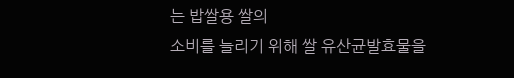는 밥쌀용 쌀의
소비를 늘리기 위해 쌀 유산균발효물을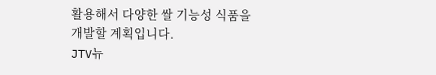활용해서 다양한 쌀 기능성 식품을
개발할 계획입니다.
JTV뉴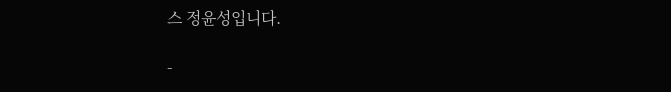스 정윤성입니다.

-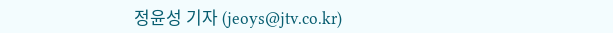정윤성 기자 (jeoys@jtv.co.kr)